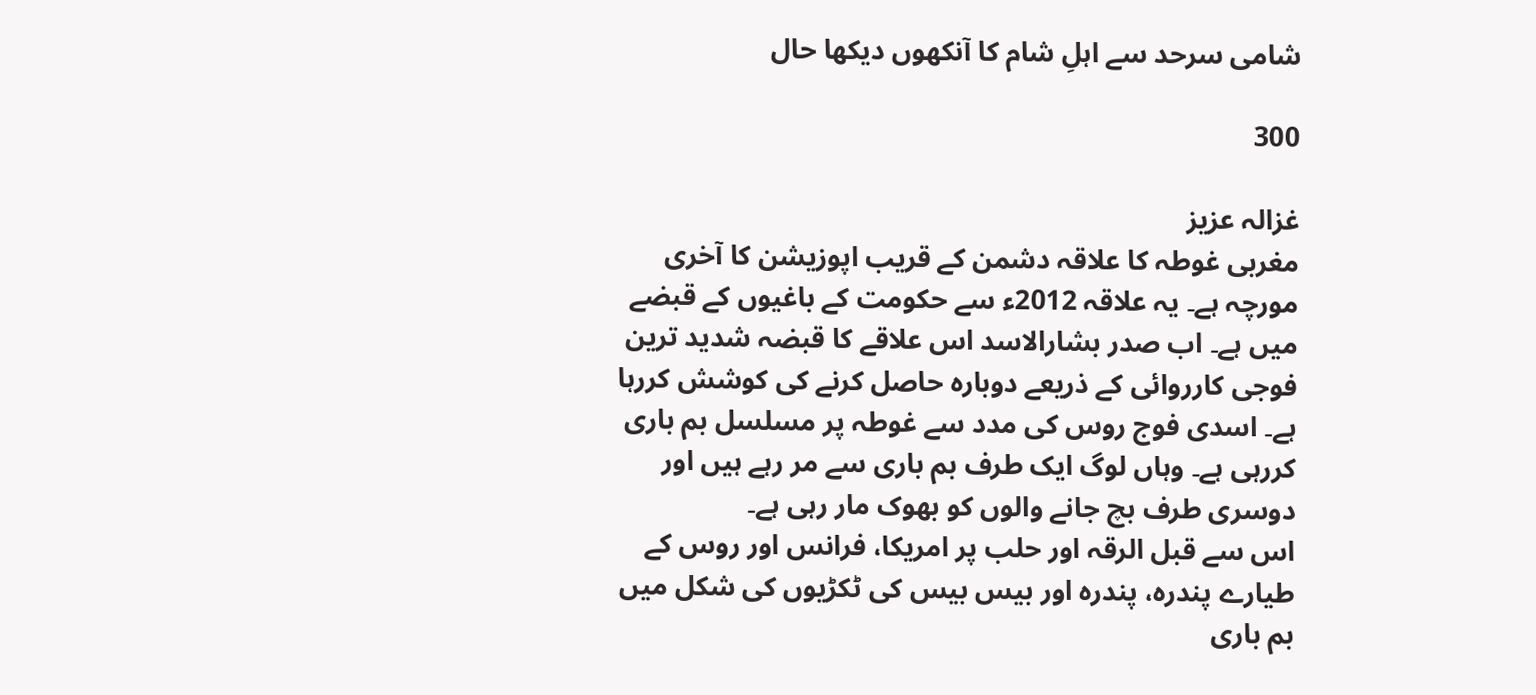شامی سرحد سے اہلِ شام کا آنکھوں دیکھا حال

300

غزالہ عزیز
مغربی غوطہ کا علاقہ دشمن کے قریب اپوزیشن کا آخری مورچہ ہے۔ یہ علاقہ 2012ء سے حکومت کے باغیوں کے قبضے میں ہے۔ اب صدر بشارالاسد اس علاقے کا قبضہ شدید ترین فوجی کارروائی کے ذریعے دوبارہ حاصل کرنے کی کوشش کررہا ہے۔ اسدی فوج روس کی مدد سے غوطہ پر مسلسل بم باری کررہی ہے۔ وہاں لوگ ایک طرف بم باری سے مر رہے ہیں اور دوسری طرف بچ جانے والوں کو بھوک مار رہی ہے۔
اس سے قبل الرقہ اور حلب پر امریکا، فرانس اور روس کے طیارے پندرہ، پندرہ اور بیس بیس کی ٹکڑیوں کی شکل میں بم باری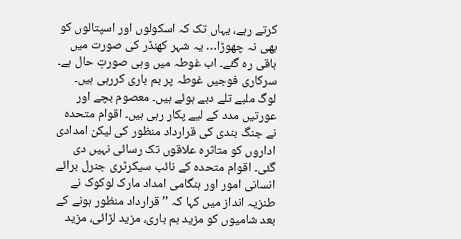کرتے رہے، یہاں تک کہ اسکولوں اور اسپتالوں کو بھی نہ چھوڑا… یہ شہر کھنڈر کی صورت میں باقی رہ گئے۔ اب غوطہ میں وہی صورتِ حال ہے۔
سرکاری فوجیں غوطہ پر بم باری کررہی ہیں۔ لوگ ملبے تلے دبے ہوئے ہیں۔ معصوم بچے اور عورتیں مدد کے لیے پکار رہی ہیں۔ اقوام متحدہ نے جنگ بندی کی قرارداد منظور کی لیکن امدادی اداروں کو متاثرہ علاقوں تک رسائی نہیں دی گئی۔ اقوام متحدہ کے نائب سیکرٹری جنرل برائے انسانی امور اور ہنگامی امداد مارک لوکوک نے طنزیہ انداز میں کہا کہ ’’قرارداد منظور ہونے کے بعد شامیوں کو مزید بم باری، مزید لڑائی، مزید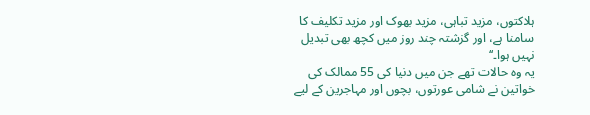ہلاکتوں، مزید تباہی، مزید بھوک اور مزید تکلیف کا سامنا ہے، اور گزشتہ چند روز میں کچھ بھی تبدیل نہیں ہوا۔‘‘
یہ وہ حالات تھے جن میں دنیا کی 55 ممالک کی خواتین نے شامی عورتوں، بچوں اور مہاجرین کے لیے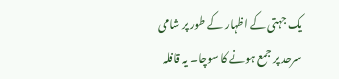یک جہتی کے اظہار کے طور پر شامی سرحد پر جمع ہونے کا سوچا۔ یہ قافلہ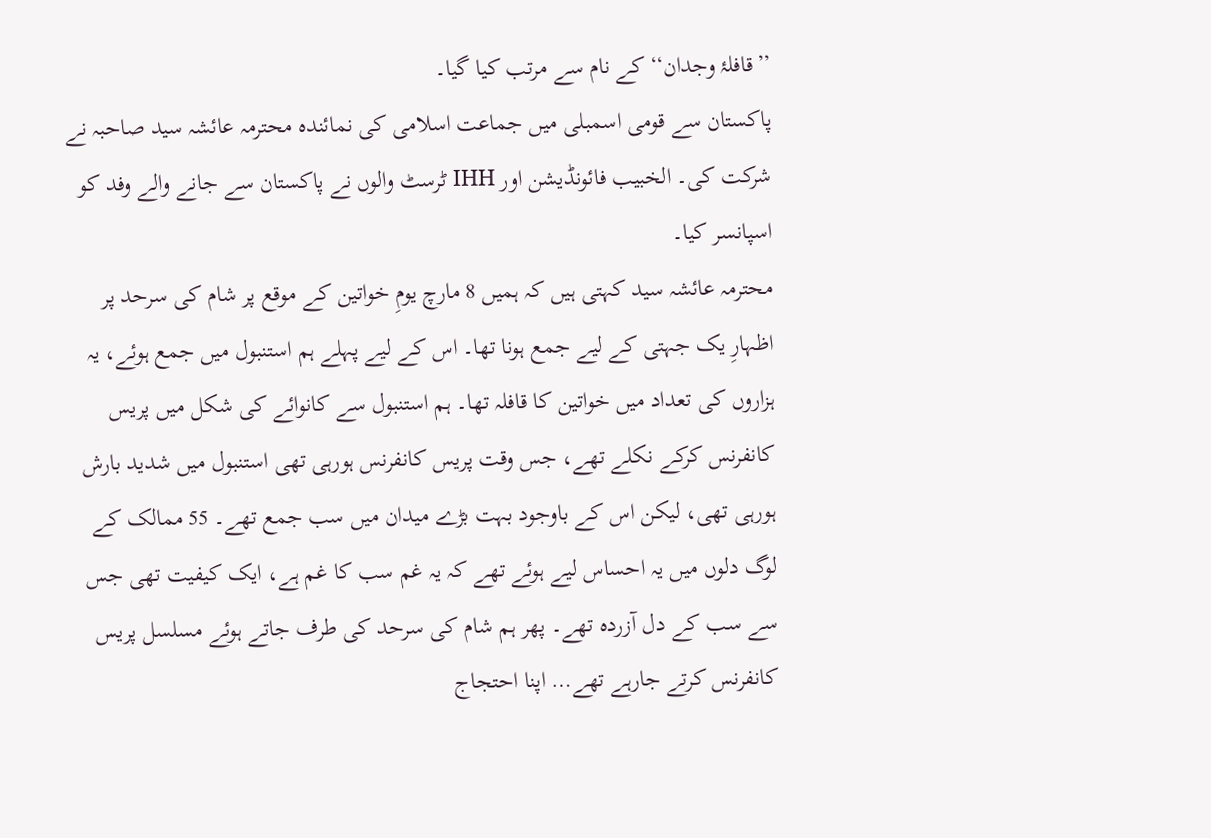’’قافلۂ وجدان‘‘ کے نام سے مرتب کیا گیا۔
پاکستان سے قومی اسمبلی میں جماعت اسلامی کی نمائندہ محترمہ عائشہ سید صاحبہ نے شرکت کی۔ الخبیب فائونڈیشن اور IHH ٹرسٹ والوں نے پاکستان سے جانے والے وفد کو اسپانسر کیا۔
محترمہ عائشہ سید کہتی ہیں کہ ہمیں 8 مارچ یومِ خواتین کے موقع پر شام کی سرحد پر اظہارِ یک جہتی کے لیے جمع ہونا تھا۔ اس کے لیے پہلے ہم استنبول میں جمع ہوئے، یہ ہزاروں کی تعداد میں خواتین کا قافلہ تھا۔ ہم استنبول سے کانوائے کی شکل میں پریس کانفرنس کرکے نکلے تھے، جس وقت پریس کانفرنس ہورہی تھی استنبول میں شدید بارش ہورہی تھی، لیکن اس کے باوجود بہت بڑے میدان میں سب جمع تھے۔ 55 ممالک کے لوگ دلوں میں یہ احساس لیے ہوئے تھے کہ یہ غم سب کا غم ہے، ایک کیفیت تھی جس سے سب کے دل آزردہ تھے۔ پھر ہم شام کی سرحد کی طرف جاتے ہوئے مسلسل پریس کانفرنس کرتے جارہے تھے… اپنا احتجاج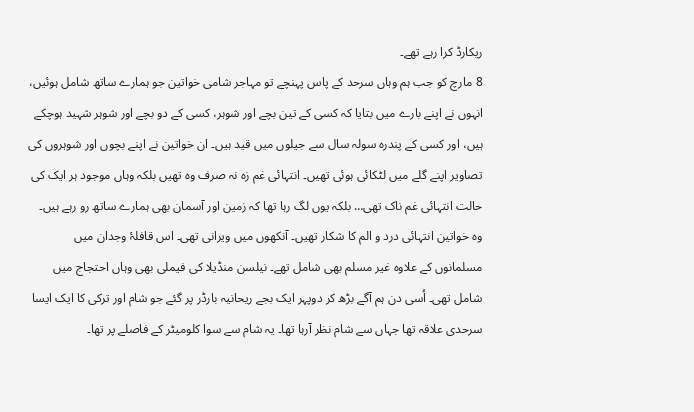ریکارڈ کرا رہے تھے۔
8 مارچ کو جب ہم وہاں سرحد کے پاس پہنچے تو مہاجر شامی خواتین جو ہمارے ساتھ شامل ہوئیں، انہوں نے اپنے بارے میں بتایا کہ کسی کے تین بچے اور شوہر، کسی کے دو بچے اور شوہر شہید ہوچکے ہیں، اور کسی کے پندرہ سولہ سال سے جیلوں میں قید ہیں۔ ان خواتین نے اپنے بچوں اور شوہروں کی تصاویر اپنے گلے میں لٹکائی ہوئی تھیں۔ انتہائی غم زہ نہ صرف وہ تھیں بلکہ وہاں موجود ہر ایک کی حالت انتہائی غم ناک تھی… بلکہ یوں لگ رہا تھا کہ زمین اور آسمان بھی ہمارے ساتھ رو رہے ہیں۔
وہ خواتین انتہائی درد و الم کا شکار تھیں۔ آنکھوں میں ویرانی تھی۔ اس قافلۂ وجدان میں مسلمانوں کے علاوہ غیر مسلم بھی شامل تھے۔ نیلسن منڈیلا کی فیملی بھی وہاں احتجاج میں شامل تھی۔ اُسی دن ہم آگے بڑھ کر دوپہر ایک بجے ریحانیہ بارڈر پر گئے جو شام اور ترکی کا ایک ایسا سرحدی علاقہ تھا جہاں سے شام نظر آرہا تھا۔ یہ شام سے سوا کلومیٹر کے فاصلے پر تھا۔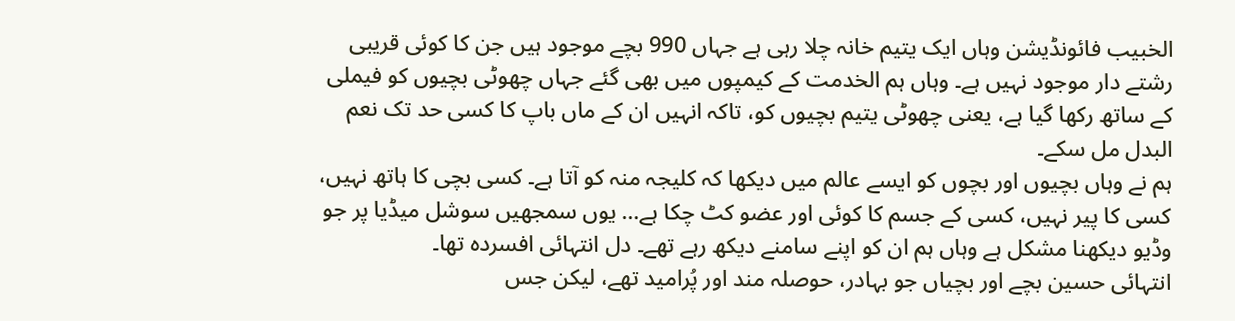الخبیب فائونڈیشن وہاں ایک یتیم خانہ چلا رہی ہے جہاں 990 بچے موجود ہیں جن کا کوئی قریبی رشتے دار موجود نہیں ہے۔ وہاں ہم الخدمت کے کیمپوں میں بھی گئے جہاں چھوٹی بچیوں کو فیملی کے ساتھ رکھا گیا ہے، یعنی چھوٹی یتیم بچیوں کو، تاکہ انہیں ان کے ماں باپ کا کسی حد تک نعم البدل مل سکے۔
ہم نے وہاں بچیوں اور بچوں کو ایسے عالم میں دیکھا کہ کلیجہ منہ کو آتا ہے۔ کسی بچی کا ہاتھ نہیں، کسی کا پیر نہیں، کسی کے جسم کا کوئی اور عضو کٹ چکا ہے… یوں سمجھیں سوشل میڈیا پر جو وڈیو دیکھنا مشکل ہے وہاں ہم ان کو اپنے سامنے دیکھ رہے تھے۔ دل انتہائی افسردہ تھا۔
انتہائی حسین بچے اور بچیاں جو بہادر، حوصلہ مند اور پُرامید تھے، لیکن جس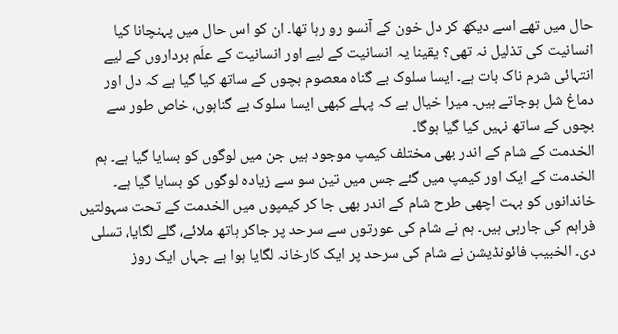حال میں تھے اسے دیکھ کر دل خون کے آنسو رو رہا تھا۔ ان کو اس حال میں پہنچانا کیا انسانیت کی تذلیل نہ تھی؟ یقینا یہ انسانیت کے لیے اور انسانیت کے علَم برداروں کے لیے انتہائی شرم ناک بات ہے۔ ایسا سلوک بے گناہ معصوم بچوں کے ساتھ کیا گیا ہے کہ دل اور دماغ شل ہوجاتے ہیں۔ میرا خیال ہے کہ پہلے کبھی ایسا سلوک بے گناہوں، خاص طور سے بچوں کے ساتھ نہیں کیا گیا ہوگا۔
الخدمت کے شام کے اندر بھی مختلف کیمپ موجود ہیں جن میں لوگوں کو بسایا گیا ہے۔ ہم الخدمت کے ایک اور کیمپ میں گئے جس میں تین سو سے زیادہ لوگوں کو بسایا گیا ہے۔ خاندانوں کو بہت اچھی طرح شام کے اندر بھی جا کر کیمپوں میں الخدمت کے تحت سہولتیں فراہم کی جارہی ہیں۔ ہم نے شام کی عورتوں سے سرحد پر جاکر ہاتھ ملائے، گلے لگایا، تسلی دی۔ الخبیب فائونڈیشن نے شام کی سرحد پر ایک کارخانہ لگایا ہوا ہے جہاں ایک روز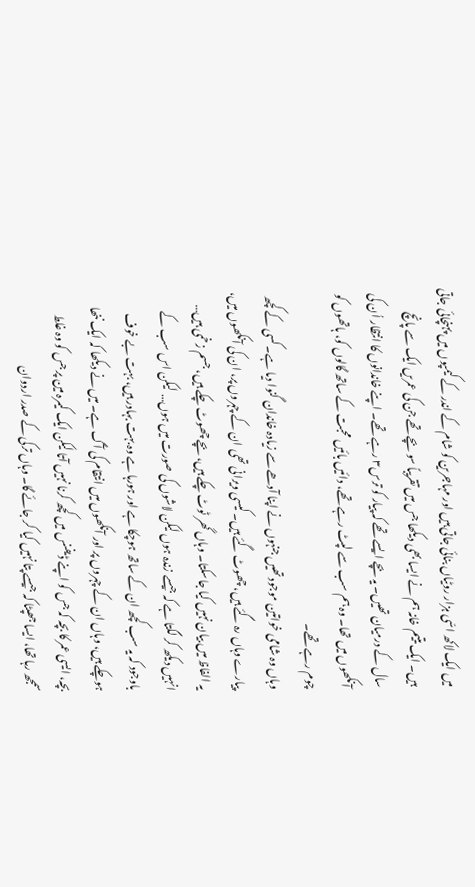میں ایک لاکھ اسّی ہزار روٹیاں بنائی جاتی ہیں اور مہاجرین کو شام کے اندر کے کیمپوں میں پہنچائی جاتی ہیں۔ ایک یتیم خانہ ہم نے ایسا بھی دیکھا جس میں تقریباً سو بچے تھے جن کی عمریں ایک سے پانچ سال کے درمیان تھیں۔ یہ بچے ایسے تھے کہ پیار کو ترس۳ رہے تھے۔ اپنے خاندانوں کا انتظار اُن کی آنکھوں میں تھا۔ وہ ہم سب سے لپٹ رہے تھے، دائیں بائیں محبت کے ساتھ گالوں کو، ہاتھوں کو چوم رہے تھے۔
وہاں وہ شامی خواتین موجود تھیں جنہوں نے اپنا آدھے سے زیادہ خاندان گنوا دیا ہے۔ کسی کے کچھ پیارے وہاں رہ گئے ہیں، چھوٹ گئے ہیں۔ کیسی ویرانی تھی ان کے چہروں پر، ان کی آنکھوں میں، یہ الفاظ میں بیان نہیں کیا جاسکتا۔ وہاں گھر ٹوٹ چکے ہیں، بچے چھوٹ چکے ہیں، جسم زخمی ہیں… انہیں دیکھ کر لگتا ہے کہ جیسے زندہ ہوں لیکن لاشوں کی صورت میں ہوں… لیکن اس سب کے باوجود کہ یہ سب کچھ ان کے ساتھ ہوچکا ہے اور ہورہا ہے وہ بہت بہادر ہیں، بہت بے خوف ہوچکے ہیں، وہاں ان کے چہروں پر اور آنکھوں میں انتقام کی آگ ہے۔ میں نے دیکھا کہ ایک ننھا بچہ، ایسی عمر کا بچہ کہ جس کو اپنے ڈیفنس میں کچھ کرنا نہیں آتا لیکن ایک کیمرہ مین پر جس کو وہ غلط سمجھ رہا تھا، ایسا جھپٹا کہ جیسے پتا نہیں کیا کر جائے گا۔ وہاں ترکی کے صدر اردوان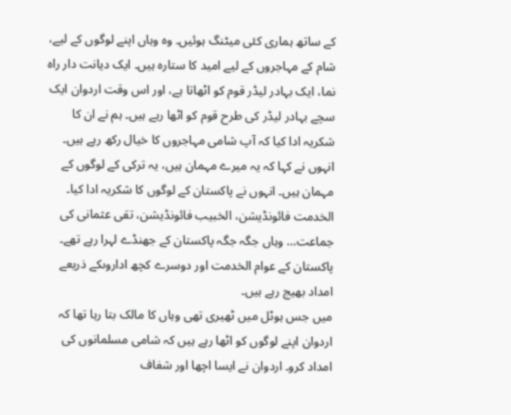کے ساتھ ہماری کئی میٹنگ ہوئیں۔ وہ وہاں اپنے لوگوں کے لیے، شام کے مہاجروں کے لیے امید کا ستارہ ہیں۔ ایک دیانت دار راہ نما، ایک بہادر لیڈر قوم کو اٹھاتا ہے، اور اس وقت اردوان ایک سچے بہادر لیڈر کی طرح قوم کو اٹھا رہے ہیں۔ ہم نے ان کا شکریہ ادا کیا کہ آپ شامی مہاجروں کا خیال رکھ رہے ہیں۔ انہوں نے کہا کہ یہ میرے مہمان ہیں، یہ ترکی کے لوگوں کے مہمان ہیں۔ انہوں نے پاکستان کے لوگوں کا شکریہ ادا کیا۔ الخدمت فائونڈیشن، الخبیب فائونڈیشن، تقی عثمانی کی جماعت… وہاں جگہ جگہ پاکستان کے جھنڈے لہرا رہے تھے۔ پاکستان کے عوام الخدمت اور دوسرے کچھ اداروںکے ذریعے امداد بھیج رہے ہیں۔
میں جس ہوٹل میں ٹھیری تھی وہاں کا مالک بتا رہا تھا کہ اردوان اپنے لوگوں کو اٹھا رہے ہیں کہ شامی مسلمانوں کی امداد کرو۔ اردوان نے ایسا اچھا اور شفاف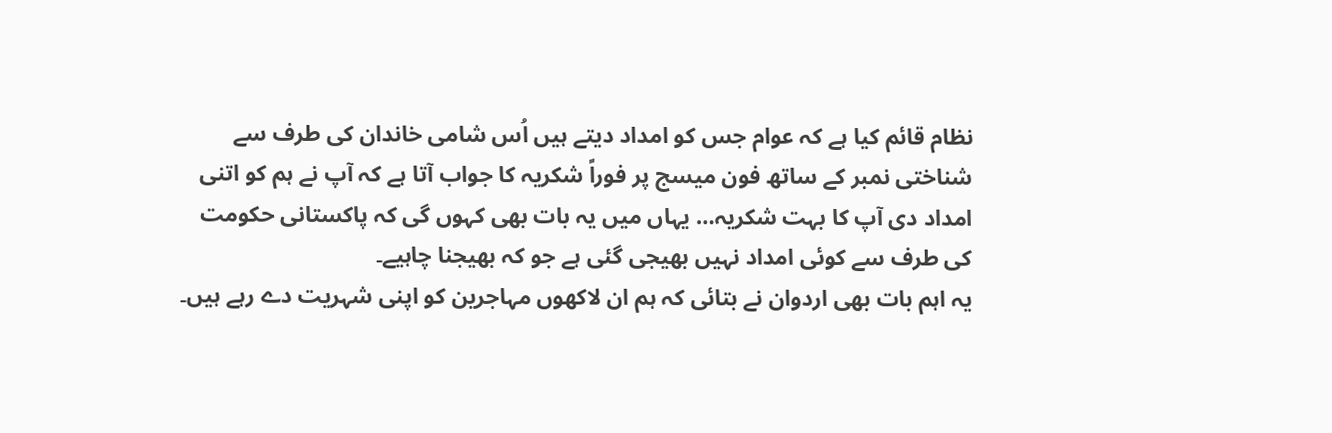نظام قائم کیا ہے کہ عوام جس کو امداد دیتے ہیں اُس شامی خاندان کی طرف سے شناختی نمبر کے ساتھ فون میسج پر فوراً شکریہ کا جواب آتا ہے کہ آپ نے ہم کو اتنی امداد دی آپ کا بہت شکریہ… یہاں میں یہ بات بھی کہوں گی کہ پاکستانی حکومت کی طرف سے کوئی امداد نہیں بھیجی گئی ہے جو کہ بھیجنا چاہیے۔
یہ اہم بات بھی اردوان نے بتائی کہ ہم ان لاکھوں مہاجرین کو اپنی شہریت دے رہے ہیں۔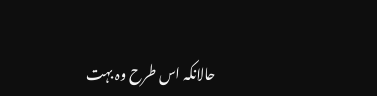حالانکہ اس طرح وہ بہت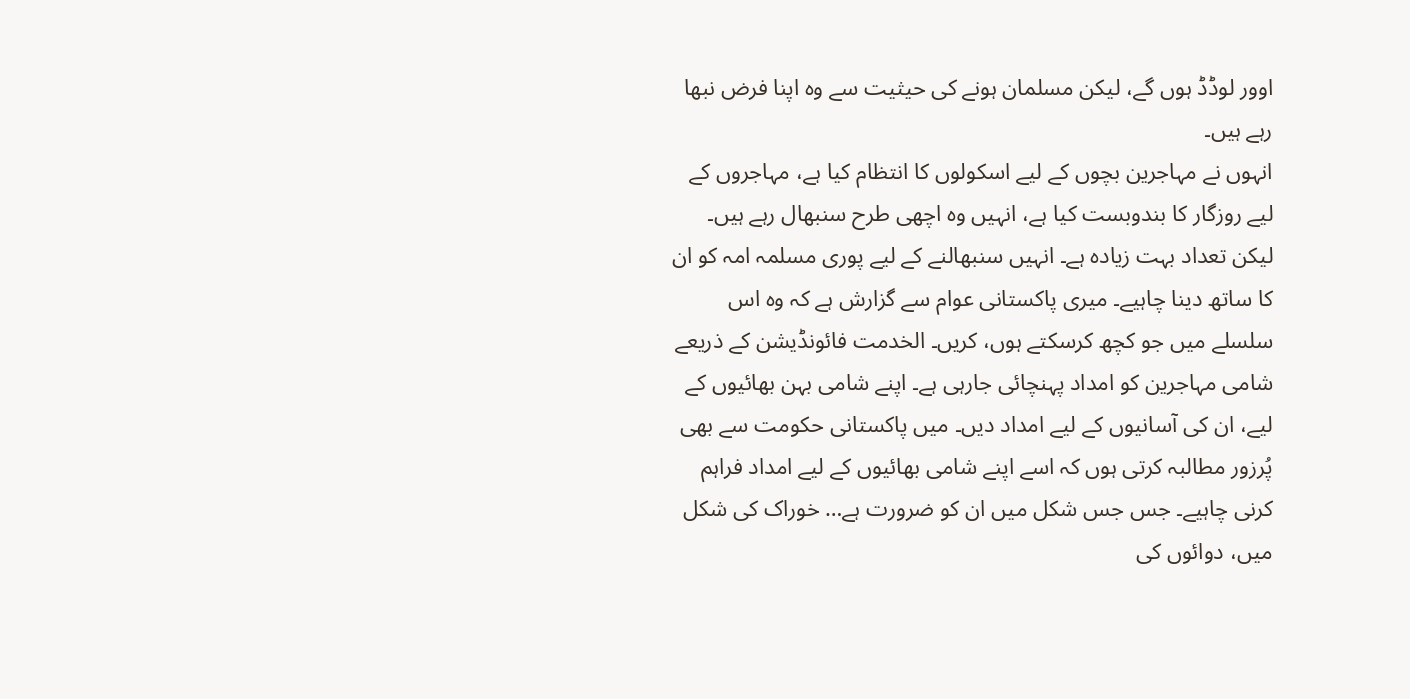اوور لوڈڈ ہوں گے، لیکن مسلمان ہونے کی حیثیت سے وہ اپنا فرض نبھا رہے ہیں۔
انہوں نے مہاجرین بچوں کے لیے اسکولوں کا انتظام کیا ہے، مہاجروں کے لیے روزگار کا بندوبست کیا ہے، انہیں وہ اچھی طرح سنبھال رہے ہیں۔ لیکن تعداد بہت زیادہ ہے۔ انہیں سنبھالنے کے لیے پوری مسلمہ امہ کو ان کا ساتھ دینا چاہیے۔ میری پاکستانی عوام سے گزارش ہے کہ وہ اس سلسلے میں جو کچھ کرسکتے ہوں، کریں۔ الخدمت فائونڈیشن کے ذریعے شامی مہاجرین کو امداد پہنچائی جارہی ہے۔ اپنے شامی بہن بھائیوں کے لیے، ان کی آسانیوں کے لیے امداد دیں۔ میں پاکستانی حکومت سے بھی پُرزور مطالبہ کرتی ہوں کہ اسے اپنے شامی بھائیوں کے لیے امداد فراہم کرنی چاہیے۔ جس جس شکل میں ان کو ضرورت ہے… خوراک کی شکل میں، دوائوں کی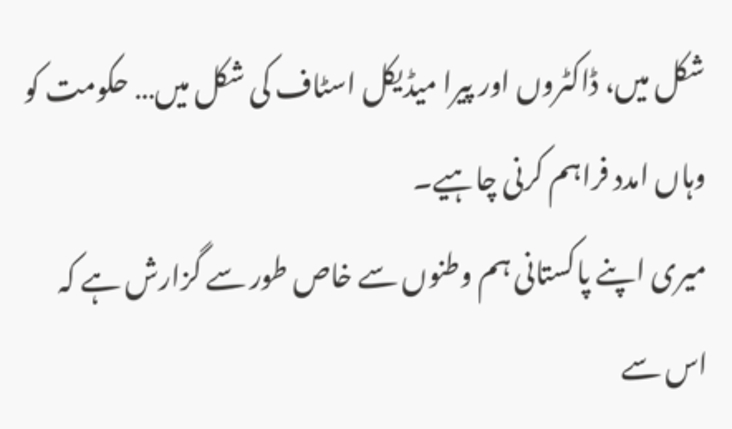شکل میں، ڈاکٹروں اور پیرا میڈیکل اسٹاف کی شکل میں… حکومت کو وہاں امدد فراہم کرنی چاہیے۔
میری اپنے پاکستانی ہم وطنوں سے خاص طور سے گزارش ہے کہ اس سے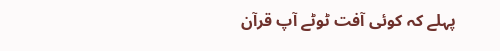پہلے کہ کوئی آفت ٹوٹے آپ قرآن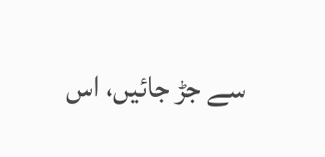سے جڑ جائیں، اس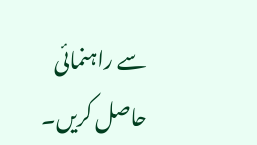سے راہنمائی حاصل کریں۔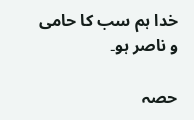خدا ہم سب کا حامی و ناصر ہو۔

حصہ